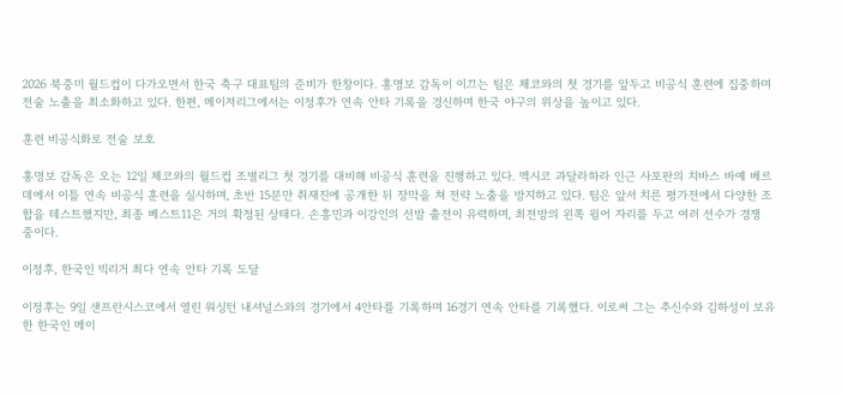2026 북중미 월드컵이 다가오면서 한국 축구 대표팀의 준비가 한창이다. 홍명보 감독이 이끄는 팀은 체코와의 첫 경기를 앞두고 비공식 훈련에 집중하며 전술 노출을 최소화하고 있다. 한편, 메이저리그에서는 이정후가 연속 안타 기록을 경신하며 한국 야구의 위상을 높이고 있다.

훈련 비공식화로 전술 보호

홍명보 감독은 오는 12일 체코와의 월드컵 조별리그 첫 경기를 대비해 비공식 훈련을 진행하고 있다. 멕시코 과달라하라 인근 사포판의 치바스 바예 베르데에서 이틀 연속 비공식 훈련을 실시하며, 초반 15분만 취재진에 공개한 뒤 장막을 쳐 전략 노출을 방지하고 있다. 팀은 앞서 치른 평가전에서 다양한 조합을 테스트했지만, 최종 베스트11은 거의 확정된 상태다. 손흥민과 이강인의 선발 출전이 유력하며, 최전방의 왼쪽 윙어 자리를 두고 여러 선수가 경쟁 중이다.

이정후, 한국인 빅리거 최다 연속 안타 기록 도달

이정후는 9일 샌프란시스코에서 열린 워싱턴 내셔널스와의 경기에서 4안타를 기록하며 16경기 연속 안타를 기록했다. 이로써 그는 추신수와 김하성이 보유한 한국인 메이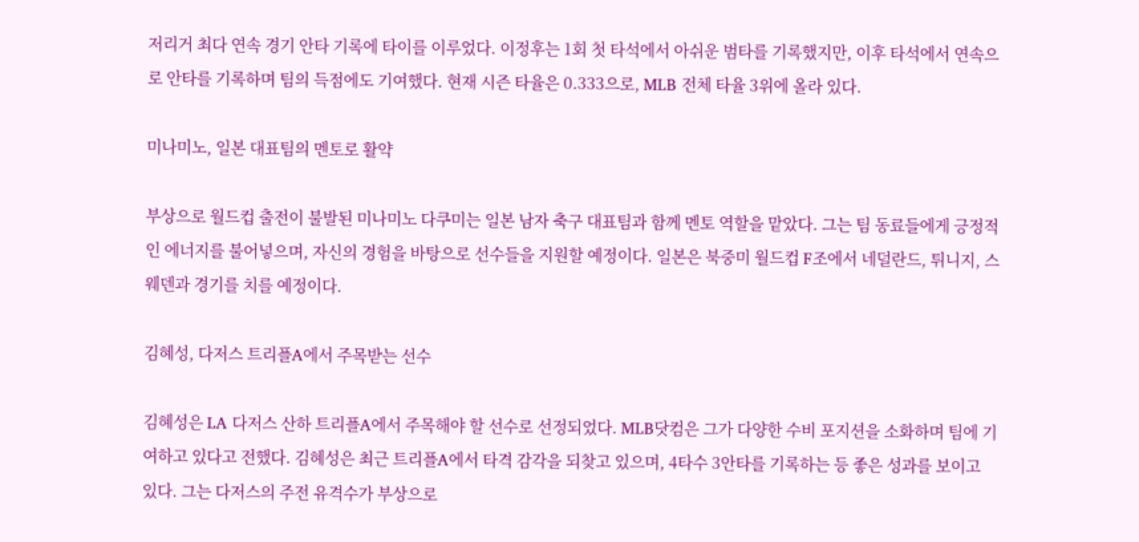저리거 최다 연속 경기 안타 기록에 타이를 이루었다. 이정후는 1회 첫 타석에서 아쉬운 범타를 기록했지만, 이후 타석에서 연속으로 안타를 기록하며 팀의 득점에도 기여했다. 현재 시즌 타율은 0.333으로, MLB 전체 타율 3위에 올라 있다.

미나미노, 일본 대표팀의 멘토로 활약

부상으로 월드컵 출전이 불발된 미나미노 다쿠미는 일본 남자 축구 대표팀과 함께 멘토 역할을 맡았다. 그는 팀 동료들에게 긍정적인 에너지를 불어넣으며, 자신의 경험을 바탕으로 선수들을 지원할 예정이다. 일본은 북중미 월드컵 F조에서 네덜란드, 튀니지, 스웨덴과 경기를 치를 예정이다.

김혜성, 다저스 트리플A에서 주목받는 선수

김혜성은 LA 다저스 산하 트리플A에서 주목해야 할 선수로 선정되었다. MLB닷컴은 그가 다양한 수비 포지션을 소화하며 팀에 기여하고 있다고 전했다. 김혜성은 최근 트리플A에서 타격 감각을 되찾고 있으며, 4타수 3안타를 기록하는 등 좋은 성과를 보이고 있다. 그는 다저스의 주전 유격수가 부상으로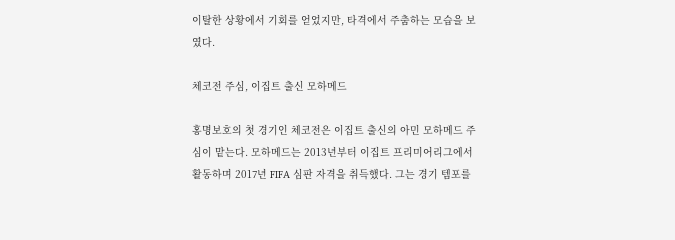이탈한 상황에서 기회를 얻었지만, 타격에서 주춤하는 모습을 보였다.

체코전 주심, 이집트 출신 모하메드

홍명보호의 첫 경기인 체코전은 이집트 출신의 아민 모하메드 주심이 맡는다. 모하메드는 2013년부터 이집트 프리미어리그에서 활동하며 2017년 FIFA 심판 자격을 취득했다. 그는 경기 템포를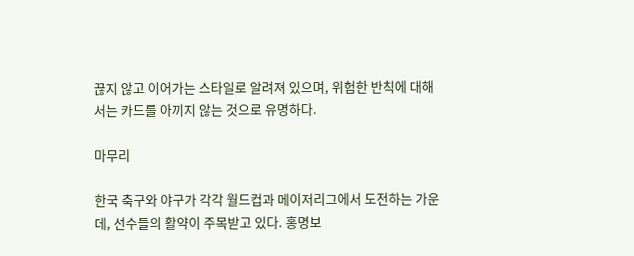끊지 않고 이어가는 스타일로 알려져 있으며, 위험한 반칙에 대해서는 카드를 아끼지 않는 것으로 유명하다.

마무리

한국 축구와 야구가 각각 월드컵과 메이저리그에서 도전하는 가운데, 선수들의 활약이 주목받고 있다. 홍명보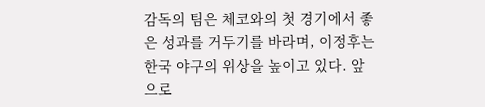감독의 팀은 체코와의 첫 경기에서 좋은 성과를 거두기를 바라며, 이정후는 한국 야구의 위상을 높이고 있다. 앞으로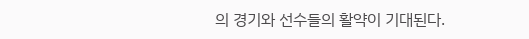의 경기와 선수들의 활약이 기대된다.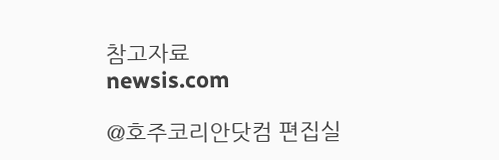참고자료
newsis.com

@호주코리안닷컴 편집실